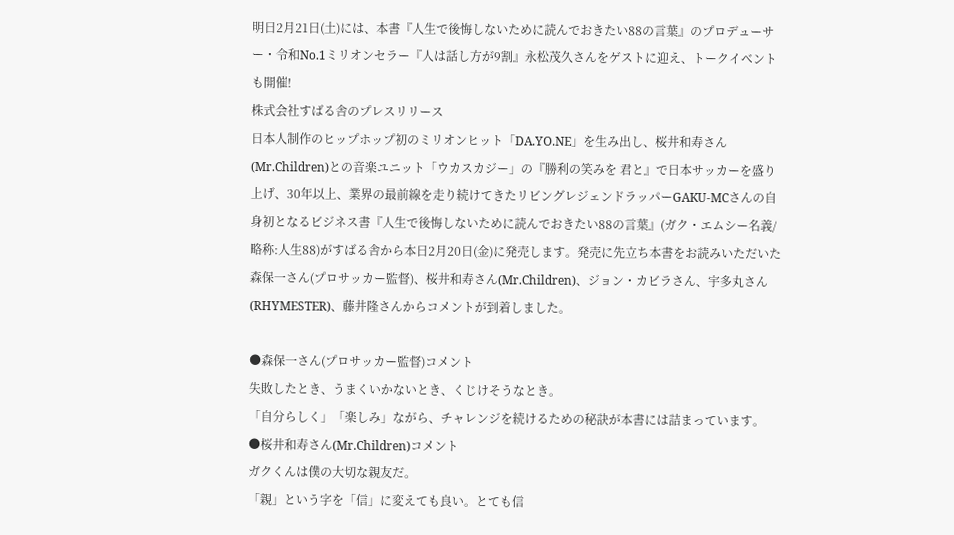明日2月21日(土)には、本書『人生で後悔しないために読んでおきたい88の言葉』のプロデューサー・令和No.1ミリオンセラー『人は話し方が9割』永松茂久さんをゲストに迎え、トークイベントも開催!
株式会社すばる舎のプレスリリース
日本人制作のヒップホップ初のミリオンヒット「DA.YO.NE」を生み出し、桜井和寿さん(Mr.Children)との音楽ユニット「ウカスカジー」の『勝利の笑みを 君と』で日本サッカーを盛り上げ、30年以上、業界の最前線を走り続けてきたリビングレジェンドラッパーGAKU-MCさんの自身初となるビジネス書『人生で後悔しないために読んでおきたい88の言葉』(ガク・エムシー名義/略称:人生88)がすばる舎から本日2月20日(金)に発売します。発売に先立ち本書をお読みいただいた森保一さん(プロサッカー監督)、桜井和寿さん(Mr.Children)、ジョン・カビラさん、宇多丸さん(RHYMESTER)、藤井隆さんからコメントが到着しました。

●森保一さん(プロサッカー監督)コメント
失敗したとき、うまくいかないとき、くじけそうなとき。
「自分らしく」「楽しみ」ながら、チャレンジを続けるための秘訣が本書には詰まっています。
●桜井和寿さん(Mr.Children)コメント
ガクくんは僕の大切な親友だ。
「親」という字を「信」に変えても良い。とても信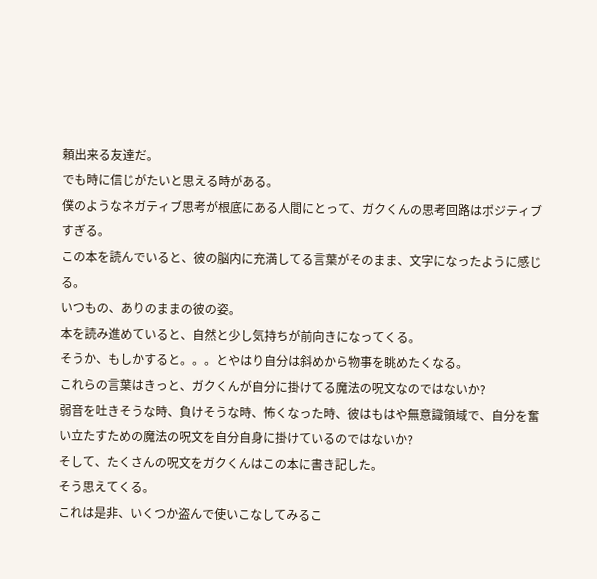頼出来る友達だ。
でも時に信じがたいと思える時がある。
僕のようなネガティブ思考が根底にある人間にとって、ガクくんの思考回路はポジティブすぎる。
この本を読んでいると、彼の脳内に充満してる言葉がそのまま、文字になったように感じる。
いつもの、ありのままの彼の姿。
本を読み進めていると、自然と少し気持ちが前向きになってくる。
そうか、もしかすると。。。とやはり自分は斜めから物事を眺めたくなる。
これらの言葉はきっと、ガクくんが自分に掛けてる魔法の呪文なのではないか?
弱音を吐きそうな時、負けそうな時、怖くなった時、彼はもはや無意識領域で、自分を奮い立たすための魔法の呪文を自分自身に掛けているのではないか?
そして、たくさんの呪文をガクくんはこの本に書き記した。
そう思えてくる。
これは是非、いくつか盗んで使いこなしてみるこ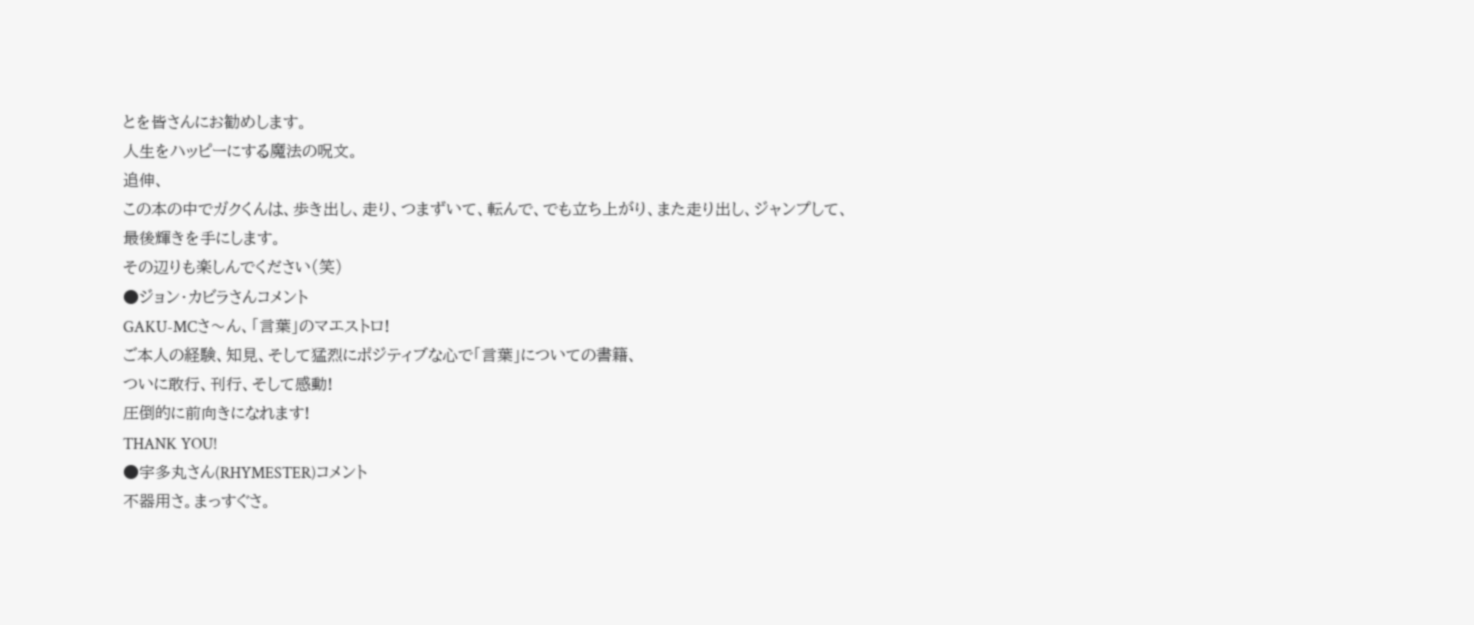とを皆さんにお勧めします。
人生をハッピーにする魔法の呪文。
追伸、
この本の中でガクくんは、歩き出し、走り、つまずいて、転んで、でも立ち上がり、また走り出し、ジャンプして、最後輝きを手にします。
その辺りも楽しんでください(笑)
●ジョン・カビラさんコメント
GAKU-MCさ〜ん、「言葉」のマエストロ!
ご本人の経験、知見、そして猛烈にポジティブな心で「言葉」についての書籍、
ついに敢行、刊行、そして感動!
圧倒的に前向きになれます!
THANK YOU!
●宇多丸さん(RHYMESTER)コメント
不器用さ。まっすぐさ。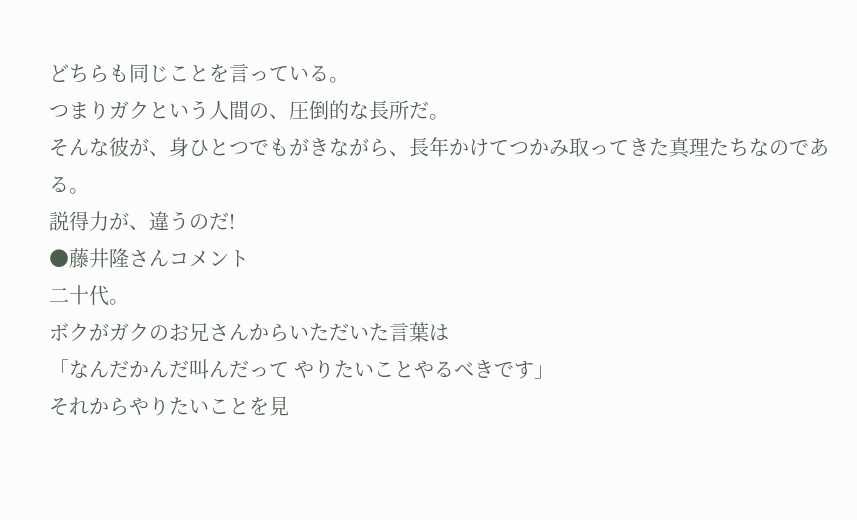どちらも同じことを言っている。
つまりガクという人間の、圧倒的な長所だ。
そんな彼が、身ひとつでもがきながら、長年かけてつかみ取ってきた真理たちなのである。
説得力が、違うのだ!
●藤井隆さんコメント
二十代。
ボクがガクのお兄さんからいただいた言葉は
「なんだかんだ叫んだって やりたいことやるべきです」
それからやりたいことを見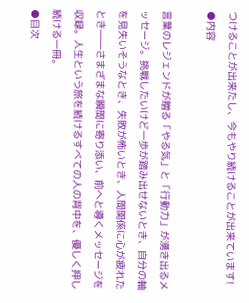つけることが出来たし、今もやり続けることが出来ています!
●内容

言葉のレジェンドが贈る「やる気」と「行動力」が湧き出るメッセージ。挑戦したいけど一歩が踏み出せないとき、自分の軸を見失いそうなとき、失敗が怖いとき、人間関係に心が疲れたとき――さまざまな瞬間に寄り添い、前へと導くメッセージを収録。人生という旅を続けるすべての人の背中を、優しく押し続ける一冊。
●目次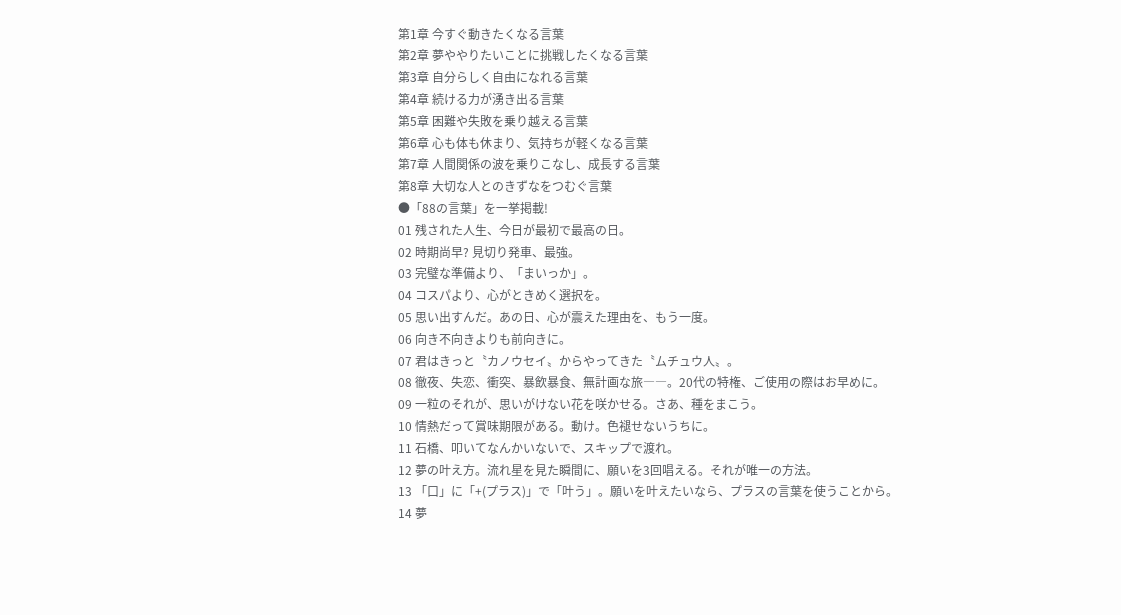第1章 今すぐ動きたくなる言葉
第2章 夢ややりたいことに挑戦したくなる言葉
第3章 自分らしく自由になれる言葉
第4章 続ける力が湧き出る言葉
第5章 困難や失敗を乗り越える言葉
第6章 心も体も休まり、気持ちが軽くなる言葉
第7章 人間関係の波を乗りこなし、成長する言葉
第8章 大切な人とのきずなをつむぐ言葉
●「88の言葉」を一挙掲載!
01 残された人生、今日が最初で最高の日。
02 時期尚早? 見切り発車、最強。
03 完璧な準備より、「まいっか」。
04 コスパより、心がときめく選択を。
05 思い出すんだ。あの日、心が震えた理由を、もう一度。
06 向き不向きよりも前向きに。
07 君はきっと〝カノウセイ〟からやってきた〝ムチュウ人〟。
08 徹夜、失恋、衝突、暴飲暴食、無計画な旅――。20代の特権、ご使用の際はお早めに。
09 一粒のそれが、思いがけない花を咲かせる。さあ、種をまこう。
10 情熱だって賞味期限がある。動け。色褪せないうちに。
11 石橋、叩いてなんかいないで、スキップで渡れ。
12 夢の叶え方。流れ星を見た瞬間に、願いを3回唱える。それが唯一の方法。
13 「口」に「+(プラス)」で「叶う」。願いを叶えたいなら、プラスの言葉を使うことから。
14 夢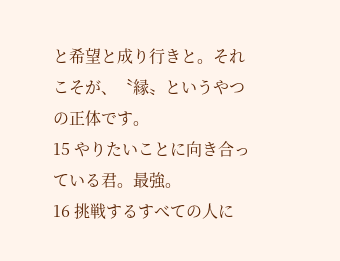と希望と成り行きと。それこそが、〝縁〟というやつの正体です。
15 やりたいことに向き合っている君。最強。
16 挑戦するすべての人に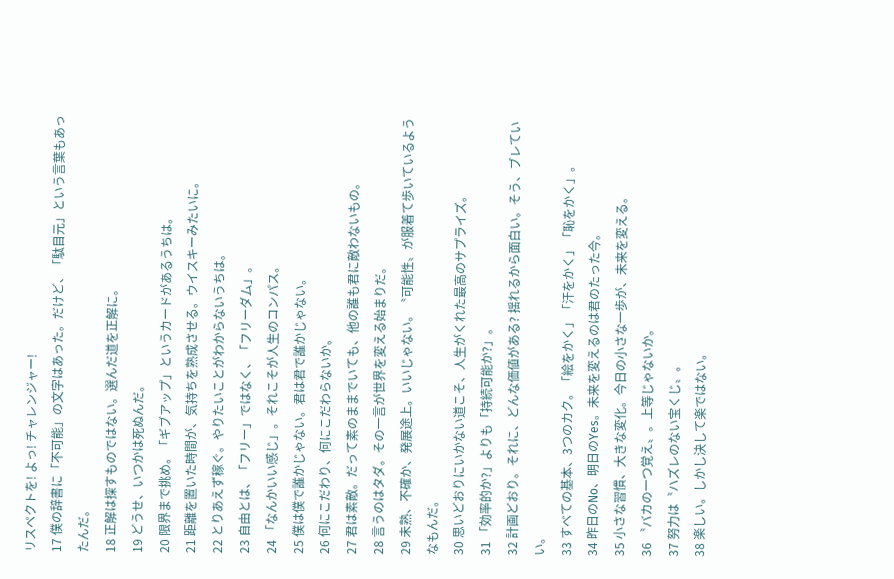リスペクトを! よっ! チャレンジャー!
17 僕の辞書に「不可能」の文字はあった。だけど、「駄目元」という言葉もあったんだ。
18 正解は探すものではない。選んだ道を正解に。
19 どうせ、いつかは死ぬんだ。
20 限界まで挑め。「ギブアップ」というカードがあるうちは。
21 距離を置いた時間が、気持ちを熟成させる。ウイスキーみたいに。
22 とりあえず稼ぐ。やりたいことがわからないうちは。
23 自由とは、「フリー」ではなく、「フリーダム」。
24 「なんかいい感じ」。それこそが人生のコンパス。
25 僕は僕で誰かじゃない。君は君で誰かじゃない。
26 何にこだわり、何にこだわらないか。
27 君は素敵。だって素のままでいても、他の誰も君に敵わないもの。
28 言うのはタダ。その一言が世界を変える始まりだ。
29 未熟、不確か、発展途上。いいじゃない。〝可能性〟が服着て歩いているようなもんだ。
30 思いどおりにいかない道こそ、人生がくれた最高のサプライズ。
31 「効率的か?」よりも「持続可能か?」。
32 計画どおり。それに、どんな価値がある? 揺れるから面白い。そう、ブレていい。
33 すべての基本、3つのカク。「絵をかく」「汗をかく」「恥をかく」。
34 昨日のNo、明日のYes。未来を変えるのは君のたった今。
35 小さな習慣、大きな変化。今日の小さな一歩が、未来を変える。
36 〝バカの一つ覚え〟。上等じゃないか。
37 努力は〝ハズレのない宝くじ〟。
38 楽しい。しかし決して楽ではない。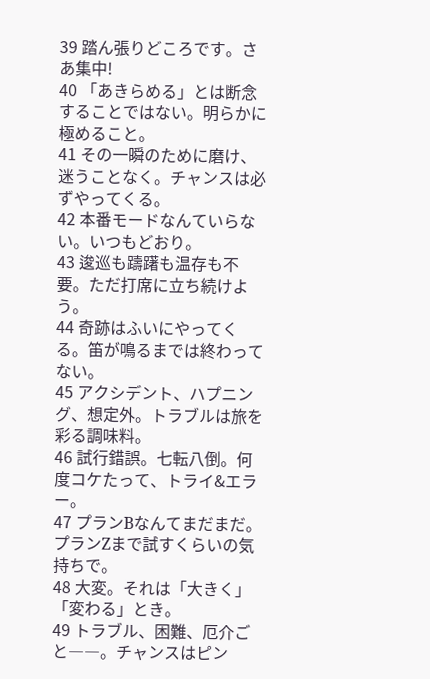39 踏ん張りどころです。さあ集中!
40 「あきらめる」とは断念することではない。明らかに極めること。
41 その一瞬のために磨け、迷うことなく。チャンスは必ずやってくる。
42 本番モードなんていらない。いつもどおり。
43 逡巡も躊躇も温存も不要。ただ打席に立ち続けよう。
44 奇跡はふいにやってくる。笛が鳴るまでは終わってない。
45 アクシデント、ハプニング、想定外。トラブルは旅を彩る調味料。
46 試行錯誤。七転八倒。何度コケたって、トライ&エラー。
47 プランBなんてまだまだ。プランZまで試すくらいの気持ちで。
48 大変。それは「大きく」「変わる」とき。
49 トラブル、困難、厄介ごと――。チャンスはピン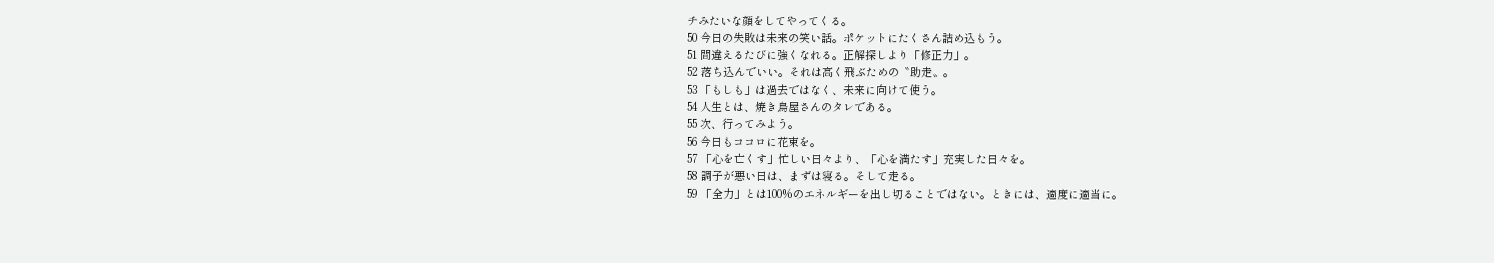チみたいな顔をしてやってくる。
50 今日の失敗は未来の笑い話。ポケットにたくさん詰め込もう。
51 間違えるたびに強くなれる。正解探しより「修正力」。
52 落ち込んでいい。それは高く飛ぶための〝助走〟。
53 「もしも」は過去ではなく、未来に向けて使う。
54 人生とは、焼き鳥屋さんのタレである。
55 次、行ってみよう。
56 今日もココロに花束を。
57 「心を亡くす」忙しい日々より、「心を満たす」充実した日々を。
58 調子が悪い日は、まずは寝る。そして走る。
59 「全力」とは100%のエネルギーを出し切ることではない。ときには、適度に適当に。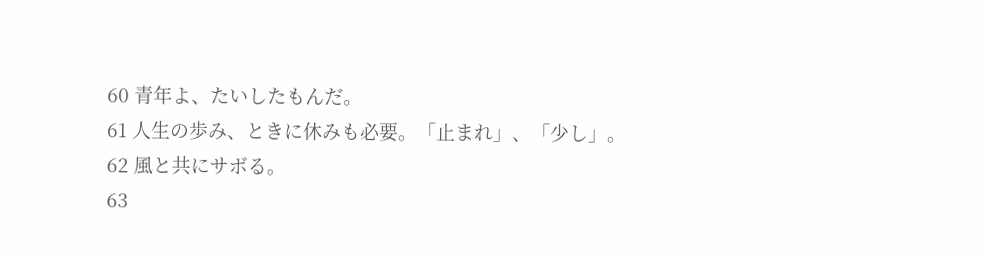60 青年よ、たいしたもんだ。
61 人生の歩み、ときに休みも必要。「止まれ」、「少し」。
62 風と共にサボる。
63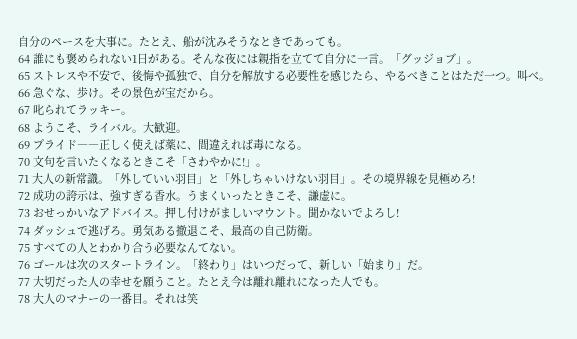自分のペースを大事に。たとえ、船が沈みそうなときであっても。
64 誰にも褒められない1日がある。そんな夜には親指を立てて自分に一言。「グッジョブ」。
65 ストレスや不安で、後悔や孤独で、自分を解放する必要性を感じたら、やるべきことはただ一つ。叫べ。
66 急ぐな、歩け。その景色が宝だから。
67 叱られてラッキー。
68 ようこそ、ライバル。大歓迎。
69 プライド――正しく使えば薬に、間違えれば毒になる。
70 文句を言いたくなるときこそ「さわやかに!」。
71 大人の新常識。「外していい羽目」と「外しちゃいけない羽目」。その境界線を見極めろ!
72 成功の誇示は、強すぎる香水。うまくいったときこそ、謙虚に。
73 おせっかいなアドバイス。押し付けがましいマウント。聞かないでよろし!
74 ダッシュで逃げろ。勇気ある撤退こそ、最高の自己防衛。
75 すべての人とわかり合う必要なんてない。
76 ゴールは次のスタートライン。「終わり」はいつだって、新しい「始まり」だ。
77 大切だった人の幸せを願うこと。たとえ今は離れ離れになった人でも。
78 大人のマナーの一番目。それは笑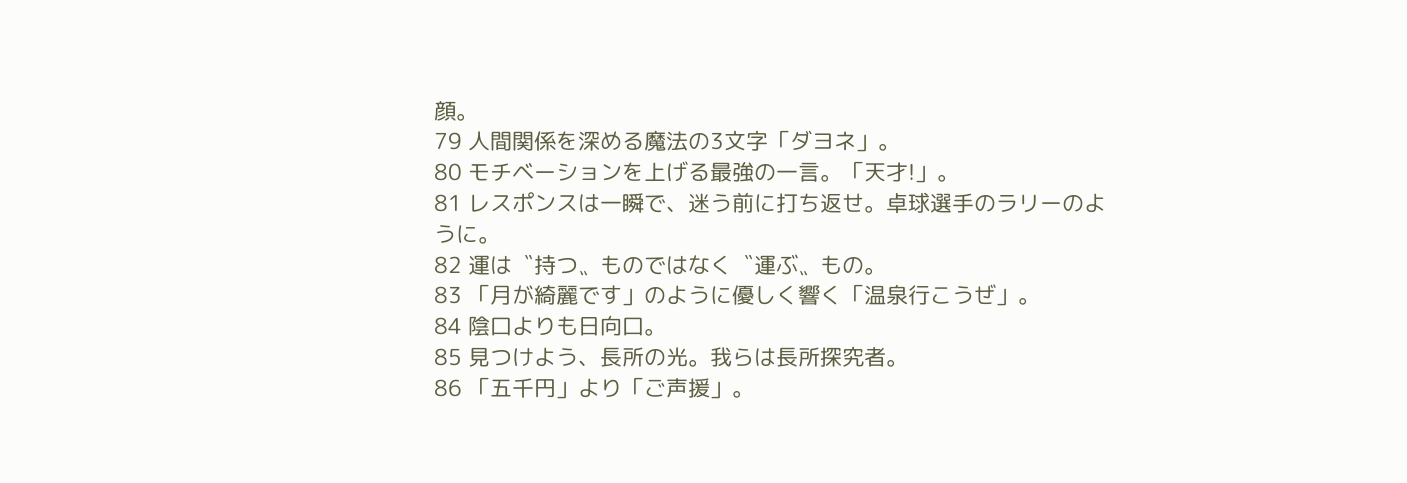顔。
79 人間関係を深める魔法の3文字「ダヨネ」。
80 モチベーションを上げる最強の一言。「天才!」。
81 レスポンスは一瞬で、迷う前に打ち返せ。卓球選手のラリーのように。
82 運は〝持つ〟ものではなく〝運ぶ〟もの。
83 「月が綺麗です」のように優しく響く「温泉行こうぜ」。
84 陰口よりも日向口。
85 見つけよう、長所の光。我らは長所探究者。
86 「五千円」より「ご声援」。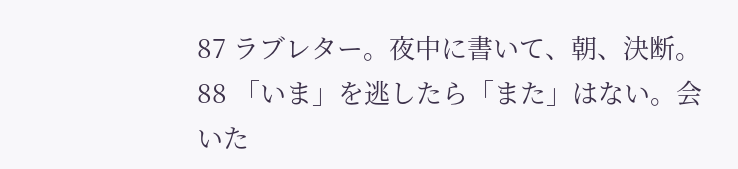87 ラブレター。夜中に書いて、朝、決断。
88 「いま」を逃したら「また」はない。会いた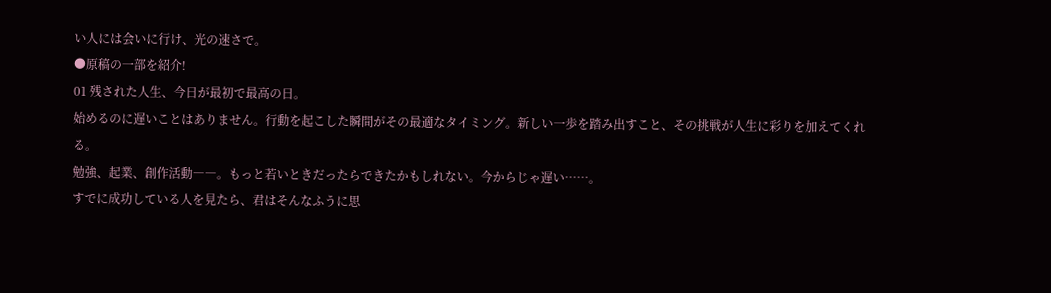い人には会いに行け、光の速さで。
●原稿の一部を紹介!
01 残された人生、今日が最初で最高の日。
始めるのに遅いことはありません。行動を起こした瞬間がその最適なタイミング。新しい一歩を踏み出すこと、その挑戦が人生に彩りを加えてくれる。
勉強、起業、創作活動――。もっと若いときだったらできたかもしれない。今からじゃ遅い……。
すでに成功している人を見たら、君はそんなふうに思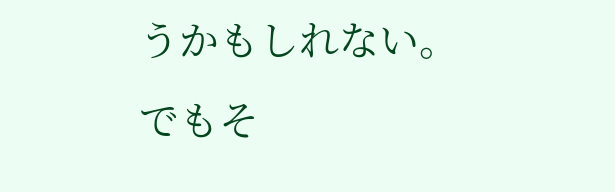うかもしれない。
でもそ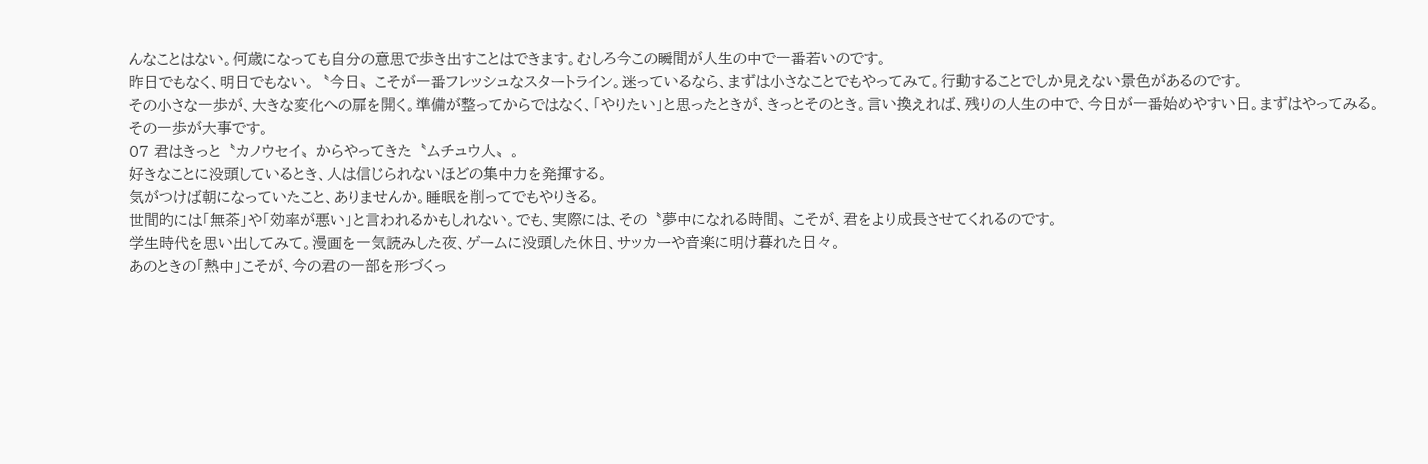んなことはない。何歳になっても自分の意思で歩き出すことはできます。むしろ今この瞬間が人生の中で一番若いのです。
昨日でもなく、明日でもない。〝今日〟こそが一番フレッシュなスタートライン。迷っているなら、まずは小さなことでもやってみて。行動することでしか見えない景色があるのです。
その小さな一歩が、大きな変化への扉を開く。準備が整ってからではなく、「やりたい」と思ったときが、きっとそのとき。言い換えれば、残りの人生の中で、今日が一番始めやすい日。まずはやってみる。その一歩が大事です。
07 君はきっと〝カノウセイ〟からやってきた〝ムチュウ人〟。
好きなことに没頭しているとき、人は信じられないほどの集中力を発揮する。
気がつけば朝になっていたこと、ありませんか。睡眠を削ってでもやりきる。
世間的には「無茶」や「効率が悪い」と言われるかもしれない。でも、実際には、その〝夢中になれる時間〟こそが、君をより成長させてくれるのです。
学生時代を思い出してみて。漫画を一気読みした夜、ゲームに没頭した休日、サッカーや音楽に明け暮れた日々。
あのときの「熱中」こそが、今の君の一部を形づくっ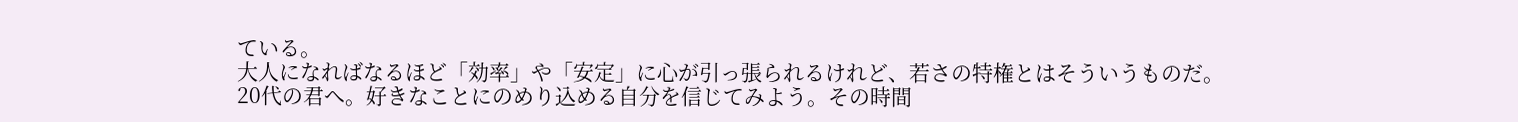ている。
大人になればなるほど「効率」や「安定」に心が引っ張られるけれど、若さの特権とはそういうものだ。
20代の君へ。好きなことにのめり込める自分を信じてみよう。その時間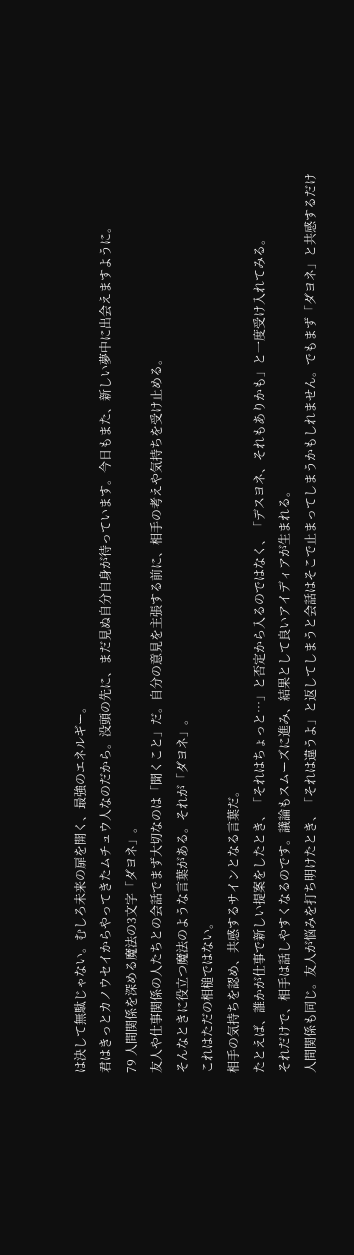は決して無駄じゃない。むしろ未来の扉を開く、最強のエネルギー。
君はきっとカノウセイからやってきたムチュウ人なのだから。没頭の先に、まだ見ぬ自分自身が待っています。今日もまた、新しい夢中に出会えますように。
79 人間関係を深める魔法の3文字「ダヨネ」。
友人や仕事関係の人たちとの会話でまず大切なのは「聞くこと」だ。自分の意見を主張する前に、相手の考えや気持ちを受け止める。
そんなときに役立つ魔法のような言葉がある。それが「ダヨネ」。
これはただの相槌ではない。
相手の気持ちを認め、共感するサインとなる言葉だ。
たとえば、誰かが仕事で新しい提案をしたとき、「それはちょっと…」と否定から入るのではなく、「デスヨネ、それもありかも」と一度受け入れてみる。
それだけで、相手は話しやすくなるのです。議論もスムーズに進み、結果として良いアイディアが生まれる。
人間関係も同じ。友人が悩みを打ち明けたとき、「それは違うよ」と返してしまうと会話はそこで止まってしまうかもしれません。でもまず「ダヨネ」と共感するだけ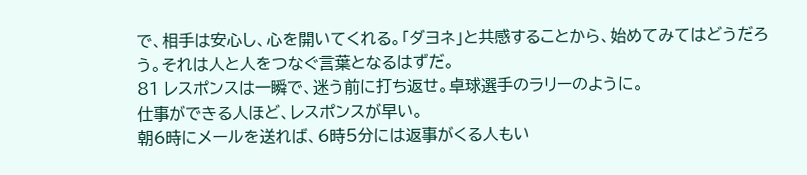で、相手は安心し、心を開いてくれる。「ダヨネ」と共感することから、始めてみてはどうだろう。それは人と人をつなぐ言葉となるはずだ。
81 レスポンスは一瞬で、迷う前に打ち返せ。卓球選手のラリーのように。
仕事ができる人ほど、レスポンスが早い。
朝6時にメールを送れば、6時5分には返事がくる人もい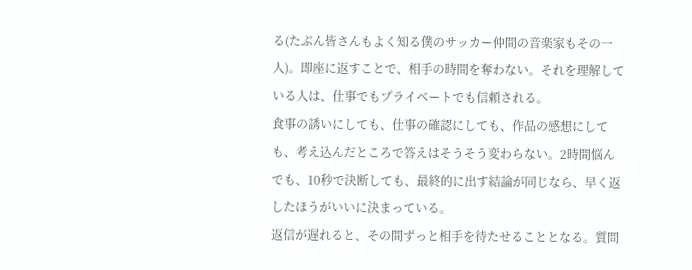る(たぶん皆さんもよく知る僕のサッカー仲間の音楽家もその一人)。即座に返すことで、相手の時間を奪わない。それを理解している人は、仕事でもプライベートでも信頼される。
食事の誘いにしても、仕事の確認にしても、作品の感想にしても、考え込んだところで答えはそうそう変わらない。2時間悩んでも、10秒で決断しても、最終的に出す結論が同じなら、早く返したほうがいいに決まっている。
返信が遅れると、その間ずっと相手を待たせることとなる。質問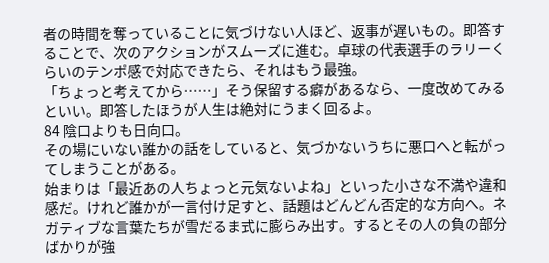者の時間を奪っていることに気づけない人ほど、返事が遅いもの。即答することで、次のアクションがスムーズに進む。卓球の代表選手のラリーくらいのテンポ感で対応できたら、それはもう最強。
「ちょっと考えてから……」そう保留する癖があるなら、一度改めてみるといい。即答したほうが人生は絶対にうまく回るよ。
84 陰口よりも日向口。
その場にいない誰かの話をしていると、気づかないうちに悪口へと転がってしまうことがある。
始まりは「最近あの人ちょっと元気ないよね」といった小さな不満や違和感だ。けれど誰かが一言付け足すと、話題はどんどん否定的な方向へ。ネガティブな言葉たちが雪だるま式に膨らみ出す。するとその人の負の部分ばかりが強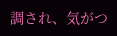調され、気がつ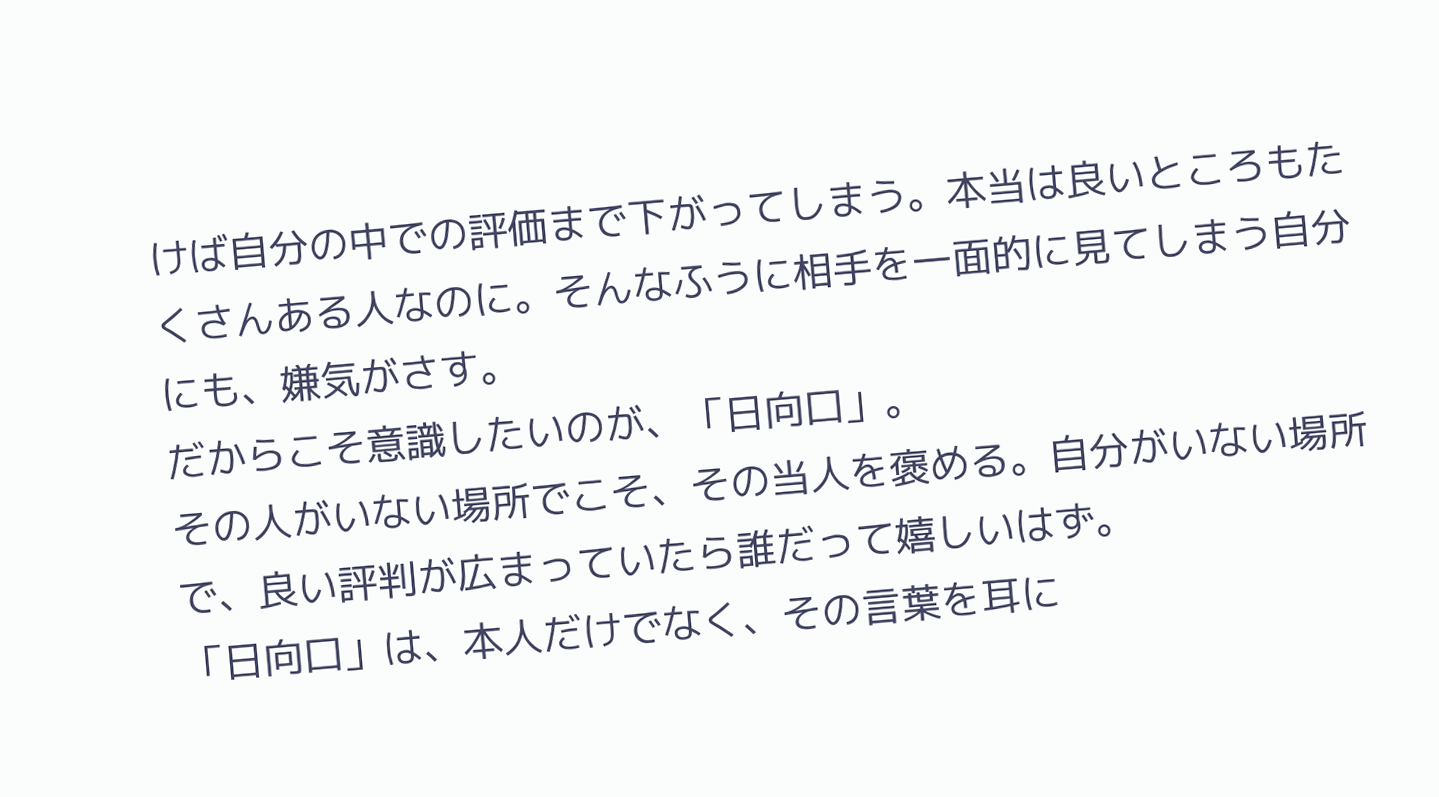けば自分の中での評価まで下がってしまう。本当は良いところもたくさんある人なのに。そんなふうに相手を一面的に見てしまう自分にも、嫌気がさす。
だからこそ意識したいのが、「日向口」。
その人がいない場所でこそ、その当人を褒める。自分がいない場所で、良い評判が広まっていたら誰だって嬉しいはず。
「日向口」は、本人だけでなく、その言葉を耳に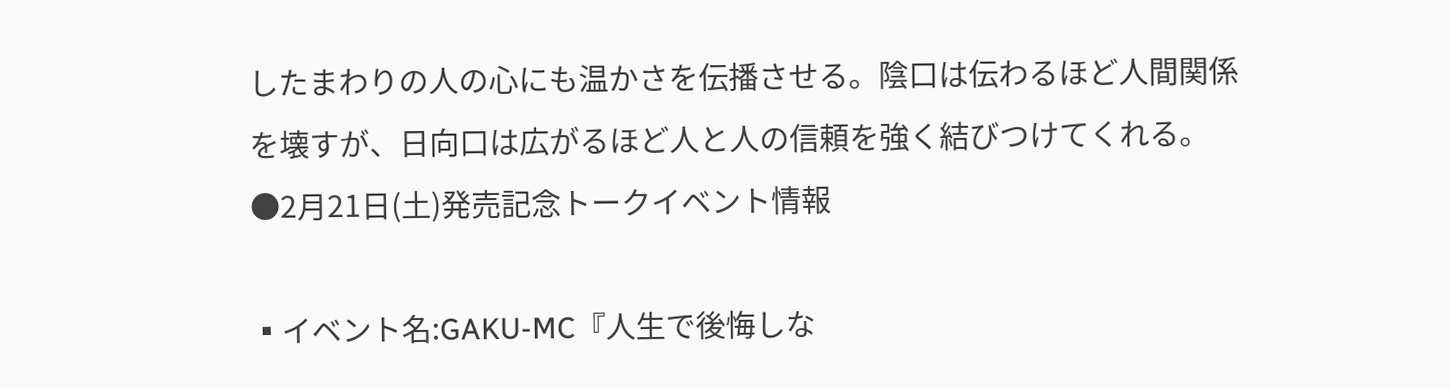したまわりの人の心にも温かさを伝播させる。陰口は伝わるほど人間関係を壊すが、日向口は広がるほど人と人の信頼を強く結びつけてくれる。
●2月21日(土)発売記念トークイベント情報

▪イベント名:GAKU-MC『人生で後悔しな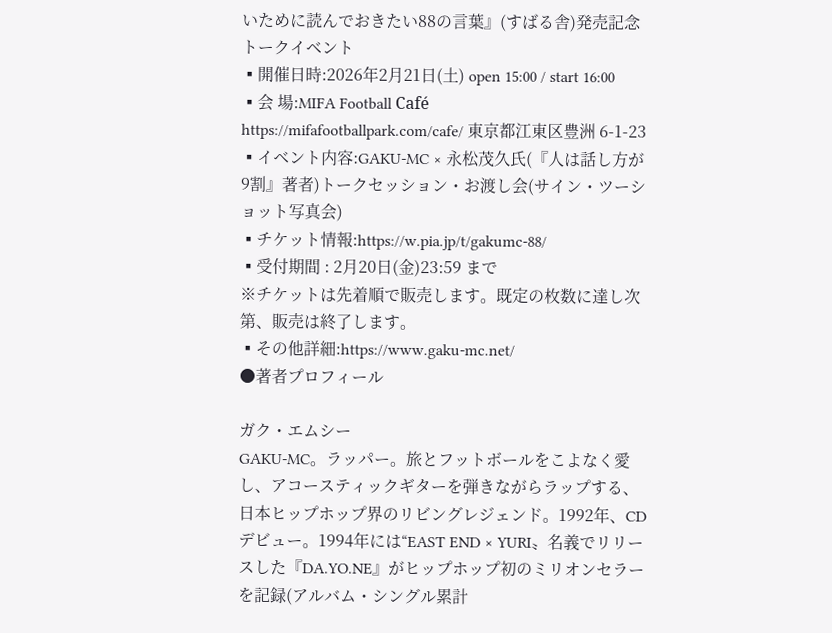いために読んでおきたい88の言葉』(すばる舎)発売記念トークイベント
▪開催日時:2026年2月21日(土) open 15:00 / start 16:00
▪会 場:MIFA Football Café https://mifafootballpark.com/cafe/ 東京都江東区豊洲 6-1-23
▪イベント内容:GAKU-MC × 永松茂久氏(『人は話し方が9割』著者)トークセッション・お渡し会(サイン・ツーショット写真会)
▪チケット情報:https://w.pia.jp/t/gakumc-88/
▪受付期間 : 2月20日(金)23:59 まで
※チケットは先着順で販売します。既定の枚数に達し次第、販売は終了します。
▪その他詳細:https://www.gaku-mc.net/
●著者プロフィール

ガク・エムシー
GAKU-MC。ラッパー。旅とフットボールをこよなく愛し、アコースティックギターを弾きながらラップする、日本ヒップホップ界のリビングレジェンド。1992年、CDデビュー。1994年には“EAST END × YURI〟名義でリリースした『DA.YO.NE』がヒップホップ初のミリオンセラーを記録(アルバム・シングル累計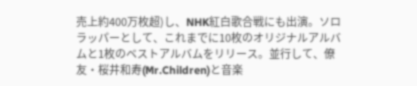売上約400万枚超)し、NHK紅白歌合戦にも出演。ソロラッパーとして、これまでに10枚のオリジナルアルバムと1枚のベストアルバムをリリース。並行して、僚友・桜井和寿(Mr.Children)と音楽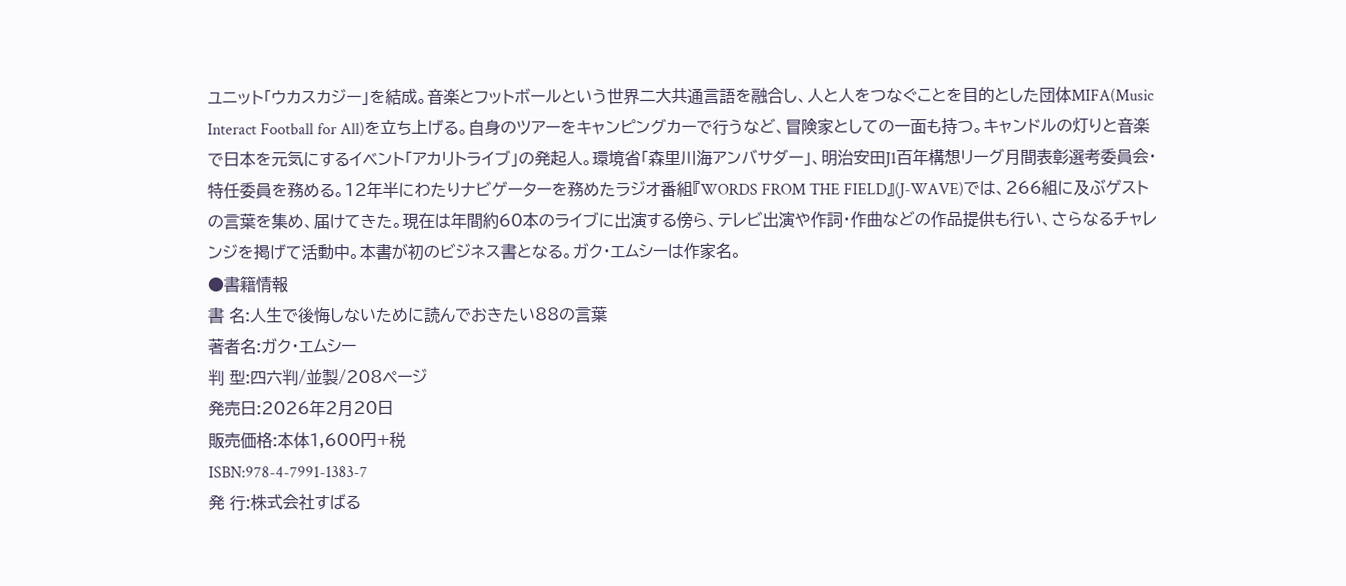ユニット「ウカスカジー」を結成。音楽とフットボールという世界二大共通言語を融合し、人と人をつなぐことを目的とした団体MIFA(Music Interact Football for All)を立ち上げる。自身のツアーをキャンピングカーで行うなど、冒険家としての一面も持つ。キャンドルの灯りと音楽で日本を元気にするイベント「アカリトライブ」の発起人。環境省「森里川海アンバサダー」、明治安田J1百年構想リーグ月間表彰選考委員会・特任委員を務める。12年半にわたりナビゲーターを務めたラジオ番組『WORDS FROM THE FIELD』(J-WAVE)では、266組に及ぶゲストの言葉を集め、届けてきた。現在は年間約60本のライブに出演する傍ら、テレビ出演や作詞・作曲などの作品提供も行い、さらなるチャレンジを掲げて活動中。本書が初のビジネス書となる。ガク・エムシーは作家名。
●書籍情報
書 名:人生で後悔しないために読んでおきたい88の言葉
著者名:ガク・エムシー
判 型:四六判/並製/208ページ
発売日:2026年2月20日
販売価格:本体1,600円+税
ISBN:978-4-7991-1383-7
発 行:株式会社すばる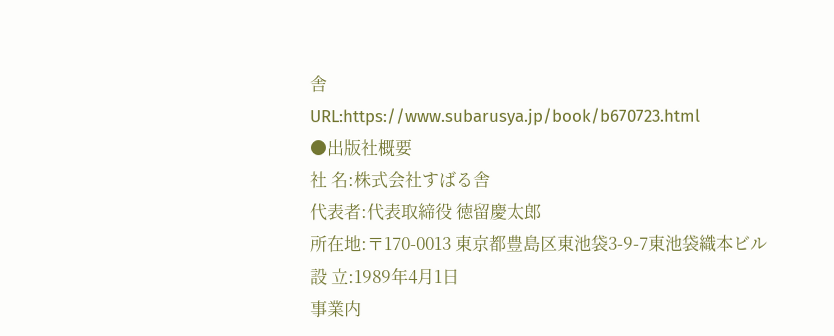舎
URL:https://www.subarusya.jp/book/b670723.html
●出版社概要
社 名:株式会社すばる舎
代表者:代表取締役 徳留慶太郎
所在地:〒170-0013 東京都豊島区東池袋3-9-7東池袋織本ビル
設 立:1989年4月1日
事業内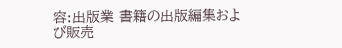容:出版業 書籍の出版編集および販売